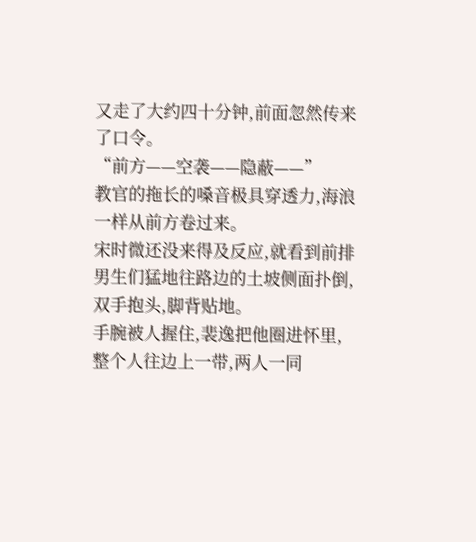又走了大约四十分钟,前面忽然传来了口令。
“前方——空袭——隐蔽——”
教官的拖长的嗓音极具穿透力,海浪一样从前方卷过来。
宋时微还没来得及反应,就看到前排男生们猛地往路边的土坡侧面扑倒,双手抱头,脚背贴地。
手腕被人握住,裴逸把他圈进怀里,整个人往边上一带,两人一同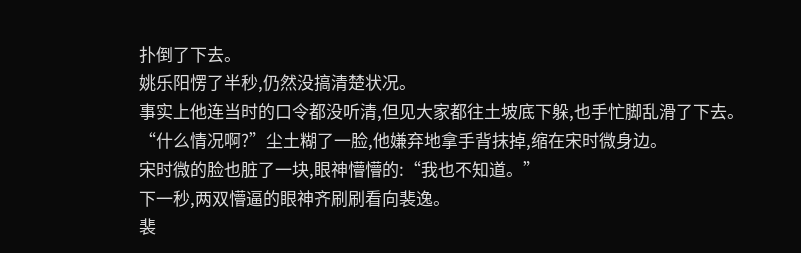扑倒了下去。
姚乐阳愣了半秒,仍然没搞清楚状况。
事实上他连当时的口令都没听清,但见大家都往土坡底下躲,也手忙脚乱滑了下去。
“什么情况啊?”尘土糊了一脸,他嫌弃地拿手背抹掉,缩在宋时微身边。
宋时微的脸也脏了一块,眼神懵懵的:“我也不知道。”
下一秒,两双懵逼的眼神齐刷刷看向裴逸。
裴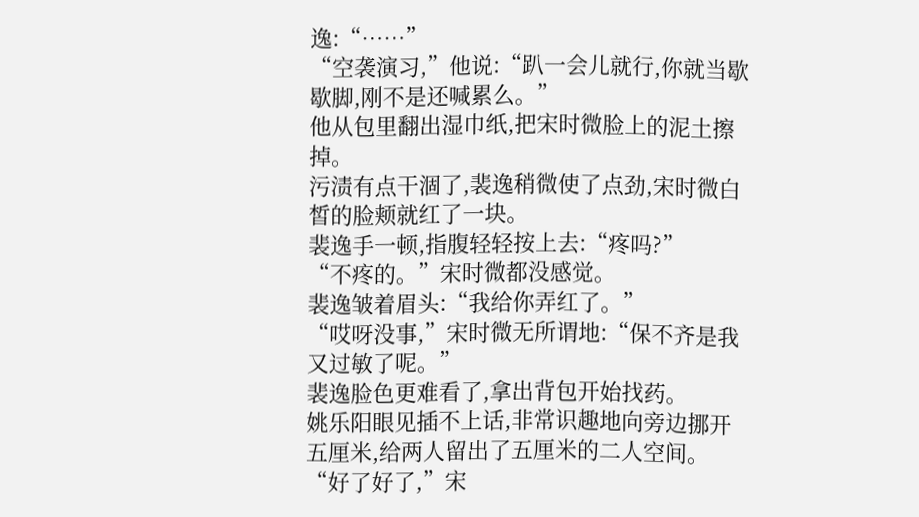逸:“……”
“空袭演习,”他说:“趴一会儿就行,你就当歇歇脚,刚不是还喊累么。”
他从包里翻出湿巾纸,把宋时微脸上的泥土擦掉。
污渍有点干涸了,裴逸稍微使了点劲,宋时微白皙的脸颊就红了一块。
裴逸手一顿,指腹轻轻按上去:“疼吗?”
“不疼的。”宋时微都没感觉。
裴逸皱着眉头:“我给你弄红了。”
“哎呀没事,”宋时微无所谓地:“保不齐是我又过敏了呢。”
裴逸脸色更难看了,拿出背包开始找药。
姚乐阳眼见插不上话,非常识趣地向旁边挪开五厘米,给两人留出了五厘米的二人空间。
“好了好了,”宋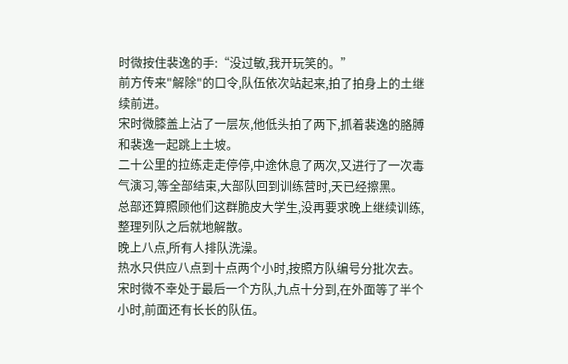时微按住裴逸的手:“没过敏,我开玩笑的。”
前方传来"解除"的口令,队伍依次站起来,拍了拍身上的土继续前进。
宋时微膝盖上沾了一层灰,他低头拍了两下,抓着裴逸的胳膊和裴逸一起跳上土坡。
二十公里的拉练走走停停,中途休息了两次,又进行了一次毒气演习,等全部结束,大部队回到训练营时,天已经擦黑。
总部还算照顾他们这群脆皮大学生,没再要求晚上继续训练,整理列队之后就地解散。
晚上八点,所有人排队洗澡。
热水只供应八点到十点两个小时,按照方队编号分批次去。
宋时微不幸处于最后一个方队,九点十分到,在外面等了半个小时,前面还有长长的队伍。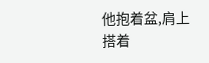他抱着盆,肩上搭着